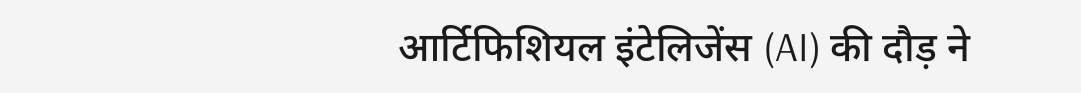आर्टिफिशियल इंटेलिजेंस (AI) की दौड़ ने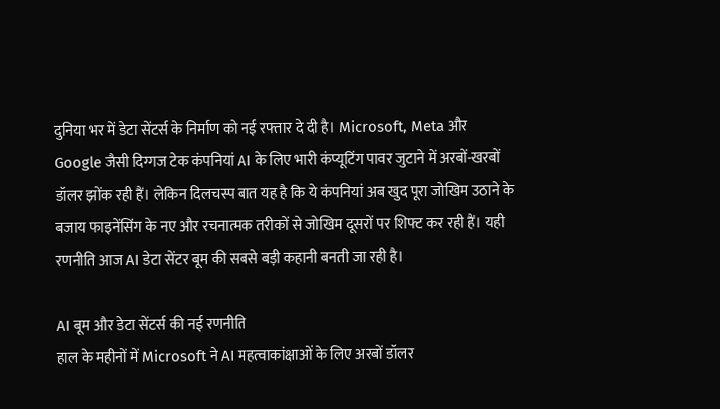दुनिया भर में डेटा सेंटर्स के निर्माण को नई रफ्तार दे दी है। Microsoft, Meta और Google जैसी दिग्गज टेक कंपनियां AI के लिए भारी कंप्यूटिंग पावर जुटाने में अरबों-खरबों डॉलर झोंक रही हैं। लेकिन दिलचस्प बात यह है कि ये कंपनियां अब खुद पूरा जोखिम उठाने के बजाय फाइनेंसिंग के नए और रचनात्मक तरीकों से जोखिम दूसरों पर शिफ्ट कर रही हैं। यही रणनीति आज AI डेटा सेंटर बूम की सबसे बड़ी कहानी बनती जा रही है।

AI बूम और डेटा सेंटर्स की नई रणनीति
हाल के महीनों में Microsoft ने AI महत्वाकांक्षाओं के लिए अरबों डॉलर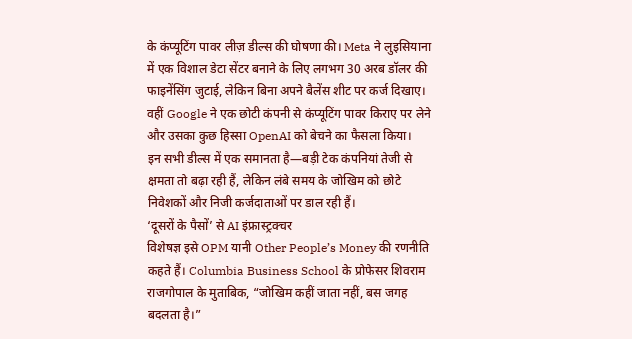के कंप्यूटिंग पावर लीज़ डील्स की घोषणा की। Meta ने लुइसियाना में एक विशाल डेटा सेंटर बनाने के लिए लगभग 30 अरब डॉलर की फाइनेंसिंग जुटाई, लेकिन बिना अपने बैलेंस शीट पर कर्ज दिखाए। वहीं Google ने एक छोटी कंपनी से कंप्यूटिंग पावर किराए पर लेने और उसका कुछ हिस्सा OpenAI को बेचने का फैसला किया।
इन सभी डील्स में एक समानता है—बड़ी टेक कंपनियां तेजी से क्षमता तो बढ़ा रही हैं, लेकिन लंबे समय के जोखिम को छोटे निवेशकों और निजी कर्जदाताओं पर डाल रही हैं।
‘दूसरों के पैसों’ से AI इंफ्रास्ट्रक्चर
विशेषज्ञ इसे OPM यानी Other People’s Money की रणनीति कहते हैं। Columbia Business School के प्रोफेसर शिवराम राजगोपाल के मुताबिक, “जोखिम कहीं जाता नहीं, बस जगह बदलता है।”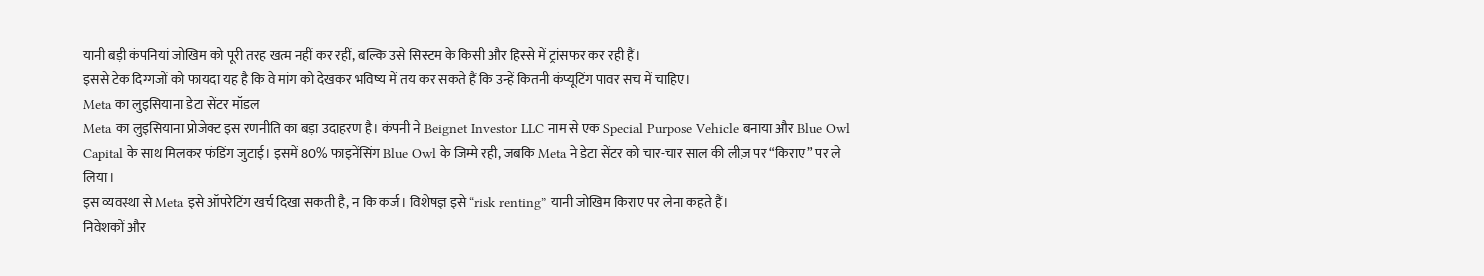यानी बड़ी कंपनियां जोखिम को पूरी तरह खत्म नहीं कर रहीं, बल्कि उसे सिस्टम के किसी और हिस्से में ट्रांसफर कर रही हैं।
इससे टेक दिग्गजों को फायदा यह है कि वे मांग को देखकर भविष्य में तय कर सकते हैं कि उन्हें कितनी कंप्यूटिंग पावर सच में चाहिए।
Meta का लुइसियाना डेटा सेंटर मॉडल
Meta का लुइसियाना प्रोजेक्ट इस रणनीति का बड़ा उदाहरण है। कंपनी ने Beignet Investor LLC नाम से एक Special Purpose Vehicle बनाया और Blue Owl Capital के साथ मिलकर फंडिंग जुटाई। इसमें 80% फाइनेंसिंग Blue Owl के जिम्मे रही, जबकि Meta ने डेटा सेंटर को चार-चार साल की लीज़ पर “किराए” पर ले लिया।
इस व्यवस्था से Meta इसे ऑपरेटिंग खर्च दिखा सकती है, न कि कर्ज। विशेषज्ञ इसे “risk renting” यानी जोखिम किराए पर लेना कहते हैं।
निवेशकों और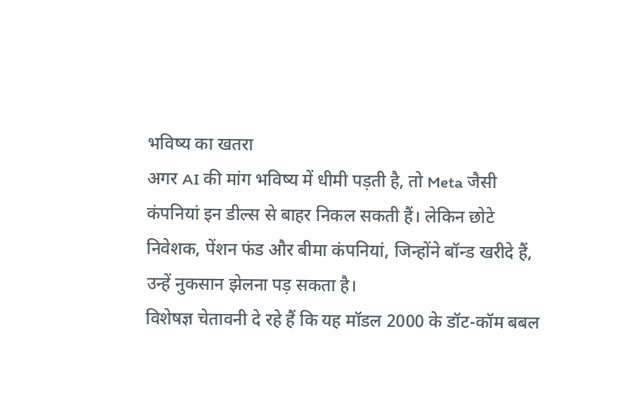भविष्य का खतरा
अगर AI की मांग भविष्य में धीमी पड़ती है, तो Meta जैसी कंपनियां इन डील्स से बाहर निकल सकती हैं। लेकिन छोटे निवेशक, पेंशन फंड और बीमा कंपनियां, जिन्होंने बॉन्ड खरीदे हैं, उन्हें नुकसान झेलना पड़ सकता है।
विशेषज्ञ चेतावनी दे रहे हैं कि यह मॉडल 2000 के डॉट-कॉम बबल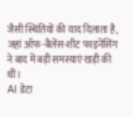जैसी स्थितियों की याद दिलाता है, जहां ऑफ-बैलेंस-शीट फाइनेंसिंग ने बाद में बड़ी समस्याएं खड़ी की थीं।
AI डेटा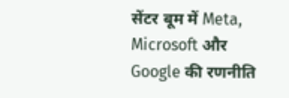सेंटर बूम में Meta, Microsoft और Google की रणनीति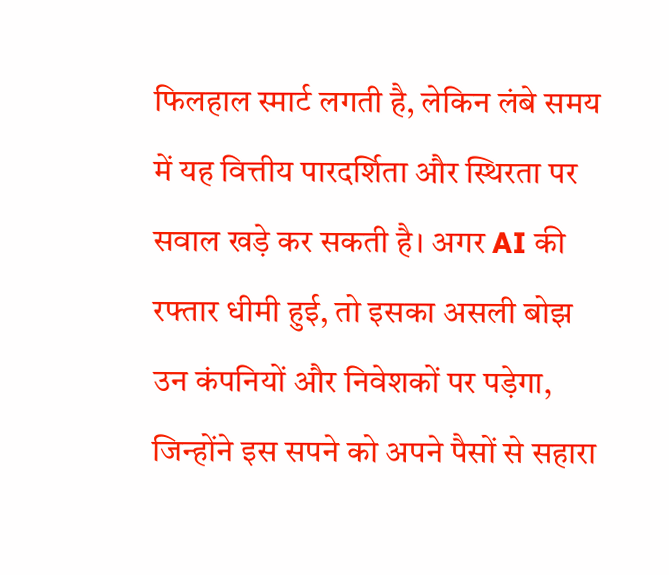फिलहाल स्मार्ट लगती है, लेकिन लंबे समय में यह वित्तीय पारदर्शिता और स्थिरता पर सवाल खड़े कर सकती है। अगर AI की रफ्तार धीमी हुई, तो इसका असली बोझ उन कंपनियों और निवेशकों पर पड़ेगा, जिन्होंने इस सपने को अपने पैसों से सहारा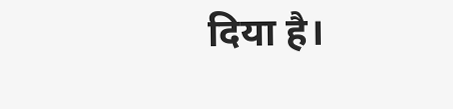दिया है।